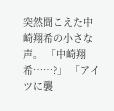突然聞こえた中崎翔希の小さな声。 「中崎翔希……?」 「アイツに襲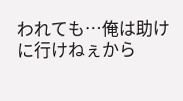われても…俺は助けに行けねぇから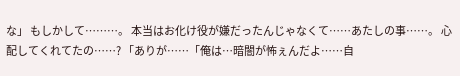な」 もしかして………。 本当はお化け役が嫌だったんじゃなくて……あたしの事……。 心配してくれてたの……? 「ありが……「俺は…暗闇が怖ぇんだよ……自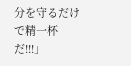分を守るだけで精一杯だ!!!」